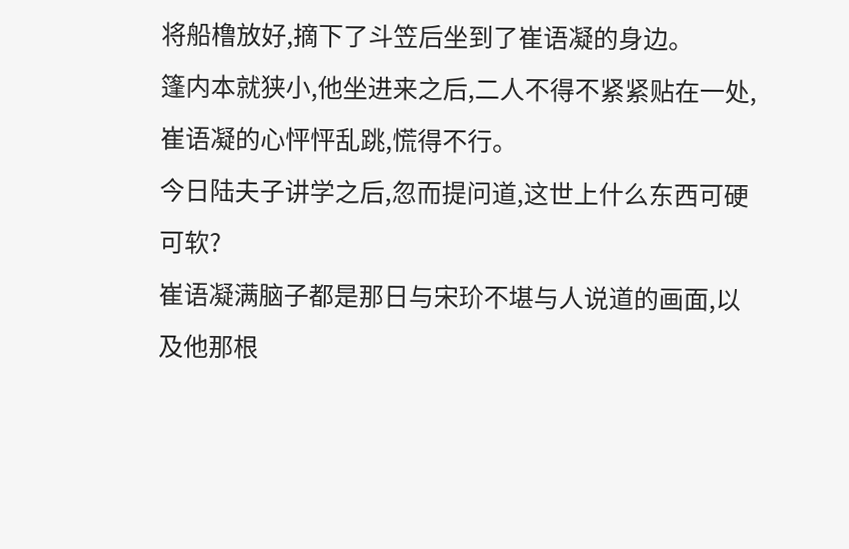将船橹放好,摘下了斗笠后坐到了崔语凝的身边。
篷内本就狭小,他坐进来之后,二人不得不紧紧贴在一处,崔语凝的心怦怦乱跳,慌得不行。
今日陆夫子讲学之后,忽而提问道,这世上什么东西可硬可软?
崔语凝满脑子都是那日与宋玠不堪与人说道的画面,以及他那根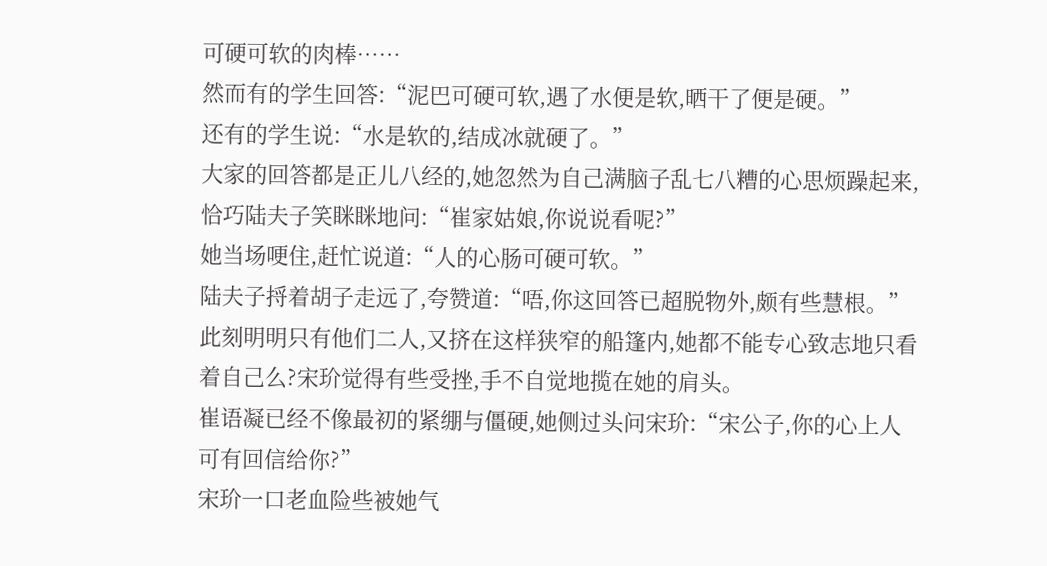可硬可软的肉棒……
然而有的学生回答:“泥巴可硬可软,遇了水便是软,晒干了便是硬。”
还有的学生说:“水是软的,结成冰就硬了。”
大家的回答都是正儿八经的,她忽然为自己满脑子乱七八糟的心思烦躁起来,恰巧陆夫子笑眯眯地问:“崔家姑娘,你说说看呢?”
她当场哽住,赶忙说道:“人的心肠可硬可软。”
陆夫子捋着胡子走远了,夸赞道:“唔,你这回答已超脱物外,颇有些慧根。”
此刻明明只有他们二人,又挤在这样狭窄的船篷内,她都不能专心致志地只看着自己么?宋玠觉得有些受挫,手不自觉地揽在她的肩头。
崔语凝已经不像最初的紧绷与僵硬,她侧过头问宋玠:“宋公子,你的心上人可有回信给你?”
宋玠一口老血险些被她气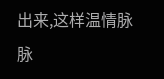出来,这样温情脉脉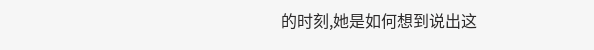的时刻,她是如何想到说出这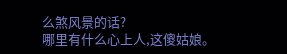么煞风景的话?
哪里有什么心上人,这傻姑娘。